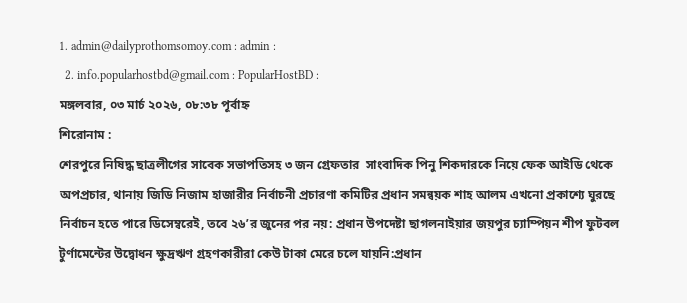1. admin@dailyprothomsomoy.com : admin :
  2. info.popularhostbd@gmail.com : PopularHostBD :
মঙ্গলবার, ০৩ মার্চ ২০২৬, ০৮:৩৮ পূর্বাহ্ন
শিরোনাম :
শেরপুরে নিষিদ্ধ ছাত্রলীগের সাবেক সভাপতিসহ ৩ জন গ্রেফতার  সাংবাদিক পিনু শিকদারকে নিয়ে ফেক আইডি থেকে অপপ্রচার, থানায় জিডি নিজাম হাজারীর নির্বাচনী প্রচারণা কমিটির প্রধান সমন্বয়ক শাহ আলম এখনো প্রকাশ্যে ঘুরছে নির্বাচন হতে পারে ডিসেম্বরেই, তবে ২৬’র জুনের পর নয়: প্রধান উপদেষ্টা ছাগলনাইয়ার জয়পুর চ্যাম্পিয়ন শীপ ফুটবল টুর্ণামেন্টের উদ্বোধন ক্ষুদ্রঋণ গ্রহণকারীরা কেউ টাকা মেরে চলে যায়নি:প্রধান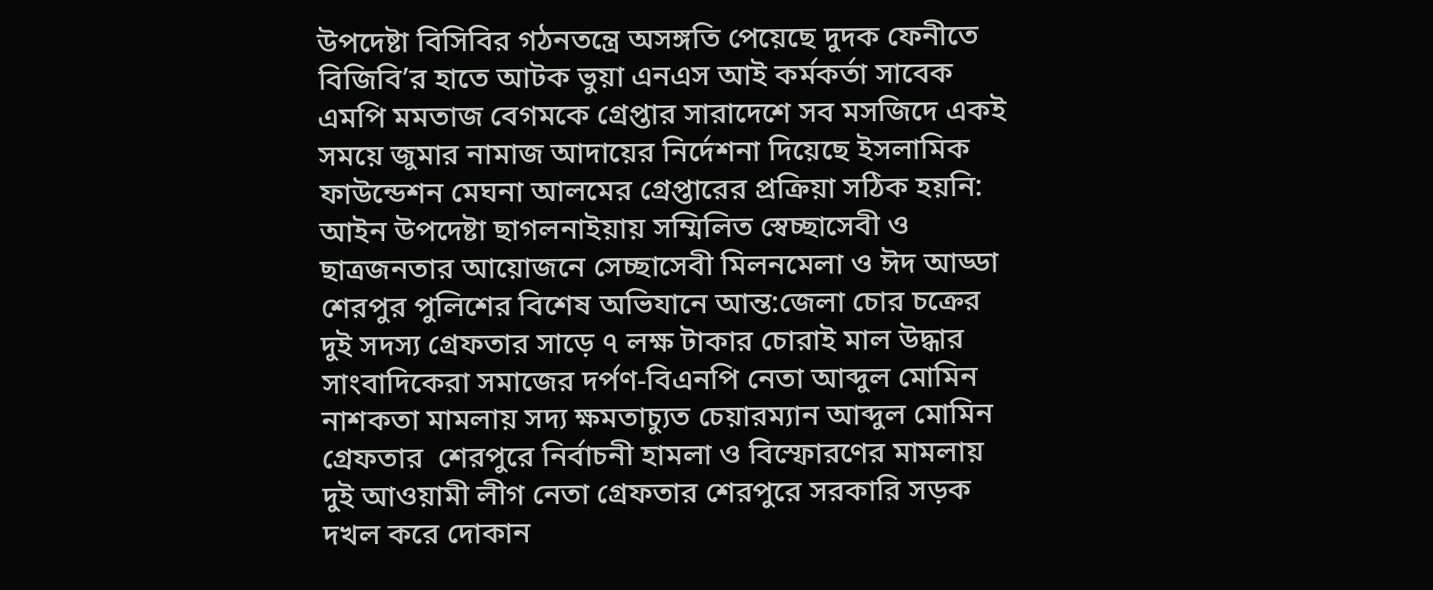উপদেষ্টা বিসিবির গঠনতন্ত্রে অসঙ্গতি পেয়েছে দুদক ফেনীতে বিজিবি’র হাতে আটক ভুয়া এনএস আই কর্মকর্তা সাবেক এমপি মমতাজ বেগমকে গ্রেপ্তার সারাদেশে সব মসজিদে একই সময়ে জুমার নামাজ আদায়ের নির্দেশনা দিয়েছে ইসলামিক ফাউন্ডেশন মেঘনা আলমের গ্রেপ্তারের প্রক্রিয়া সঠিক হয়নি: আইন উপদেষ্টা ছাগলনাইয়ায় সম্মিলিত স্বেচ্ছাসেবী ও ছাত্রজনতার আয়োজনে সেচ্ছাসেবী মিলনমেলা ও ঈদ আড্ডা শেরপুর পুলিশের বিশেষ অভিযানে আন্ত:জেলা চোর চক্রের দুই সদস্য গ্রেফতার সাড়ে ৭ লক্ষ টাকার চোরাই মাল উদ্ধার  সাংবাদিকেরা সমাজের দর্পণ-বিএনপি নেতা আব্দুল মোমিন নাশকতা মামলায় সদ্য ক্ষমতাচ্যুত চেয়ারম্যান আব্দুল মোমিন গ্রেফতার  শেরপুরে নির্বাচনী হামলা ও বিস্ফোরণের মামলায় দুই আওয়ামী লীগ নেতা গ্রেফতার শেরপুরে সরকারি সড়ক দখল করে দোকান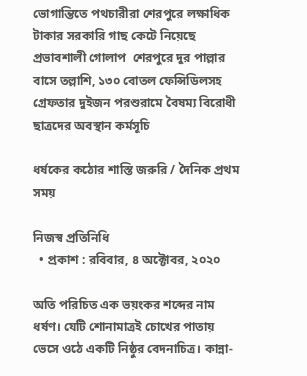ভোগান্তিতে পথচারীরা শেরপুরে লক্ষাধিক টাকার সরকারি গাছ কেটে নিয়েছে প্রভাবশালী গোলাপ  শেরপুরে দুর পাল্লার বাসে তল্লাশি, ১৩০ বোতল ফেন্সিডিলসহ গ্রেফতার দুইজন পরশুরামে বৈষম্য বিরোধী ছাত্রদের অবস্থান কর্মসূচি

ধর্ষকের কঠোর শাস্তি জরুরি / দৈনিক প্রথম সময়

নিজস্ব প্রতিনিধি
  • প্রকাশ : রবিবার, ৪ অক্টোবর, ২০২০

অতি পরিচিত এক ভয়ংকর শব্দের নাম ধর্ষণ। যেটি শোনামাত্রই চোখের পাতায় ভেসে ওঠে একটি নিষ্ঠুর বেদনাচিত্র। কান্না-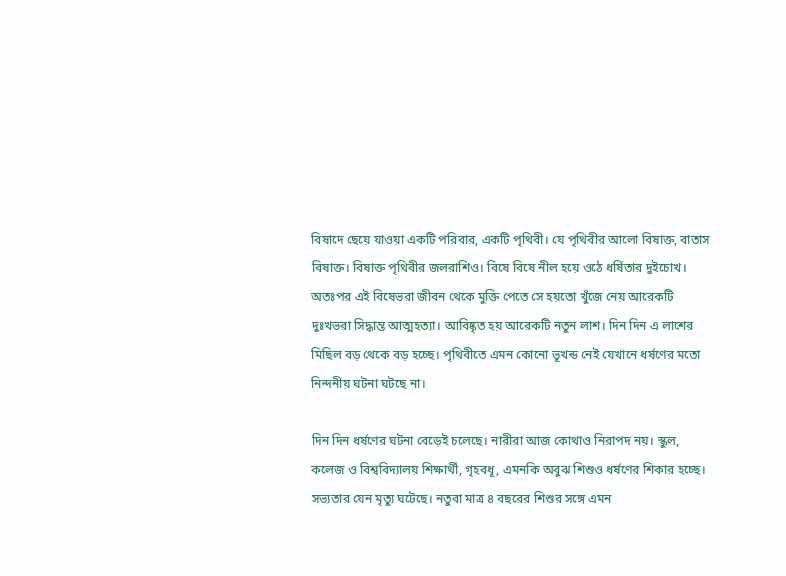বিষাদে ছেয়ে যাওয়া একটি পরিবার, একটি পৃথিবী। যে পৃথিবীর আলো বিষাক্ত, বাতাস বিষাক্ত। বিষাক্ত পৃথিবীর জলরাশিও। বিষে বিষে নীল হয়ে ওঠে ধর্ষিতার দুইচোখ। অতঃপর এই বিষেভরা জীবন থেকে মুক্তি পেতে সে হয়তো খুঁজে নেয় আরেকটি দুঃখভরা সিদ্ধান্ত আত্মহত্যা। আবিষ্কৃত হয় আরেকটি নতুন লাশ। দিন দিন এ লাশের মিছিল বড় থেকে বড় হচ্ছে। পৃথিবীতে এমন কোনো ভূখন্ড নেই যেখানে ধর্ষণের মতো নিন্দনীয় ঘটনা ঘটছে না।

দিন দিন ধর্ষণের ঘটনা বেড়েই চলেছে। নারীরা আজ কোথাও নিরাপদ নয়। স্কুল, কলেজ ও বিশ্ববিদ্যালয় শিক্ষার্থী, গৃহবধূ, এমনকি অবুঝ শিশুও ধর্ষণের শিকার হচ্ছে। সভ্যতার যেন মৃত্যু ঘটেছে। নতুবা মাত্র ৪ বছরের শিশুর সঙ্গে এমন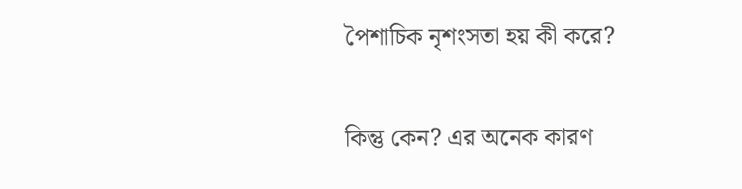পৈশাচিক নৃশংসতা হয় কী করে?

কিন্তু কেন? এর অনেক কারণ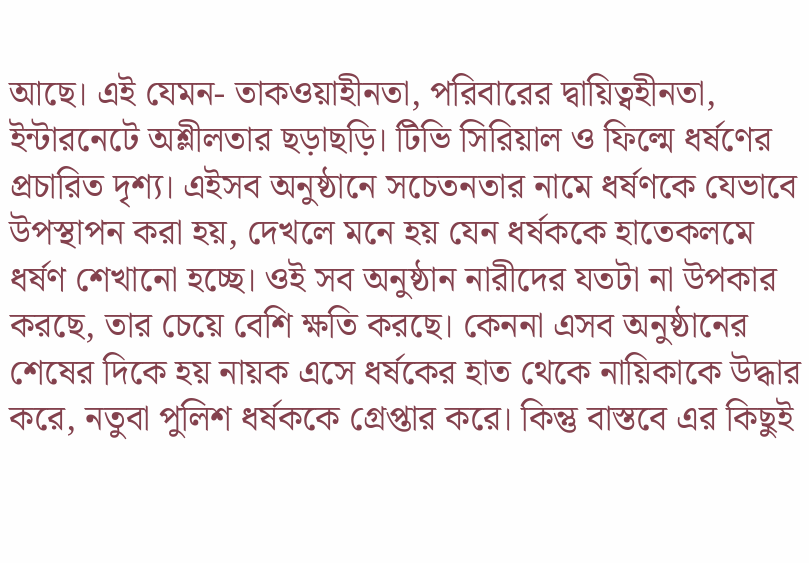আছে। এই যেমন- তাকওয়াহীনতা, পরিবারের দ্বায়িত্বহীনতা, ইন্টারনেটে অশ্লীলতার ছড়াছড়ি। টিভি সিরিয়াল ও ফিল্মে ধর্ষণের প্রচারিত দৃশ্য। এইসব অনুষ্ঠানে সচেতনতার নামে ধর্ষণকে যেভাবে উপস্থাপন করা হয়, দেখলে মনে হয় যেন ধর্ষককে হাতেকলমে ধর্ষণ শেখানো হচ্ছে। ওই সব অনুষ্ঠান নারীদের যতটা না উপকার করছে, তার চেয়ে বেশি ক্ষতি করছে। কেননা এসব অনুষ্ঠানের শেষের দিকে হয় নায়ক এসে ধর্ষকের হাত থেকে নায়িকাকে উদ্ধার করে, নতুবা পুলিশ ধর্ষককে গ্রেপ্তার করে। কিন্তু বাস্তবে এর কিছুই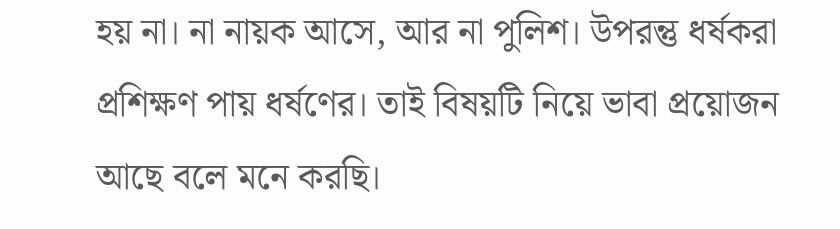হয় না। না নায়ক আসে, আর না পুলিশ। উপরন্তু ধর্ষকরা প্রশিক্ষণ পায় ধর্ষণের। তাই বিষয়টি নিয়ে ভাবা প্রয়োজন আছে বলে মনে করছি।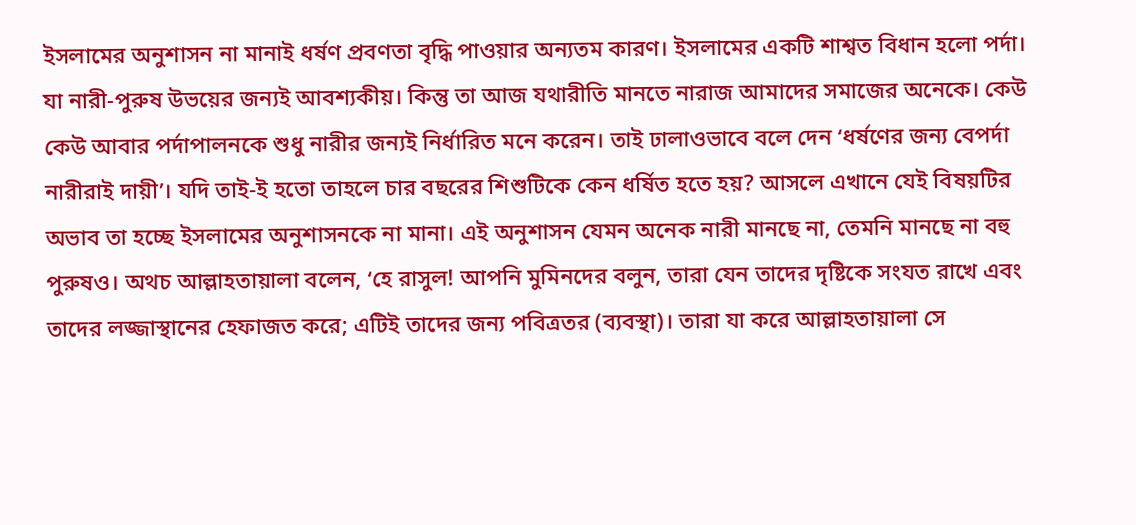ইসলামের অনুশাসন না মানাই ধর্ষণ প্রবণতা বৃদ্ধি পাওয়ার অন্যতম কারণ। ইসলামের একটি শাশ্বত বিধান হলো পর্দা। যা নারী-পুরুষ উভয়ের জন্যই আবশ্যকীয়। কিন্তু তা আজ যথারীতি মানতে নারাজ আমাদের সমাজের অনেকে। কেউ কেউ আবার পর্দাপালনকে শুধু নারীর জন্যই নির্ধারিত মনে করেন। তাই ঢালাওভাবে বলে দেন ‘ধর্ষণের জন্য বেপর্দা নারীরাই দায়ী’। যদি তাই-ই হতো তাহলে চার বছরের শিশুটিকে কেন ধর্ষিত হতে হয়? আসলে এখানে যেই বিষয়টির অভাব তা হচ্ছে ইসলামের অনুশাসনকে না মানা। এই অনুশাসন যেমন অনেক নারী মানছে না, তেমনি মানছে না বহু পুরুষও। অথচ আল্লাহতায়ালা বলেন, ‘হে রাসুল! আপনি মুমিনদের বলুন, তারা যেন তাদের দৃষ্টিকে সংযত রাখে এবং তাদের লজ্জাস্থানের হেফাজত করে; এটিই তাদের জন্য পবিত্রতর (ব্যবস্থা)। তারা যা করে আল্লাহতায়ালা সে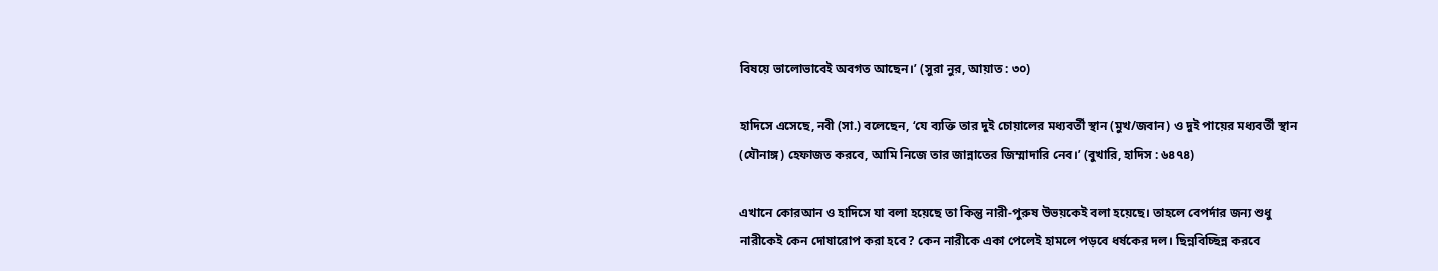বিষয়ে ভালোভাবেই অবগত আছেন।’ (সুরা নুর, আয়াত : ৩০)

হাদিসে এসেছে, নবী (সা.) বলেছেন, ‘যে ব্যক্তি তার দুই চোয়ালের মধ্যবর্তী স্থান (মুখ/জবান) ও দুই পায়ের মধ্যবর্তী স্থান (যৌনাঙ্গ) হেফাজত করবে, আমি নিজে তার জান্নাতের জিম্মাদারি নেব।’ (বুখারি, হাদিস : ৬৪৭৪)

এখানে কোরআন ও হাদিসে যা বলা হয়েছে তা কিন্তু নারী-পুরুষ উভয়কেই বলা হয়েছে। তাহলে বেপর্দার জন্য শুধু নারীকেই কেন দোষারোপ করা হবে? কেন নারীকে একা পেলেই হামলে পড়বে ধর্ষকের দল। ছিন্নবিচ্ছিন্ন করবে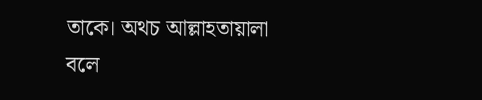তাকে। অথচ আল্লাহতায়ালা বলে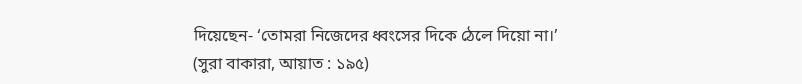দিয়েছেন- ‘তোমরা নিজেদের ধ্বংসের দিকে ঠেলে দিয়ো না।’ (সুরা বাকারা, আয়াত : ১৯৫)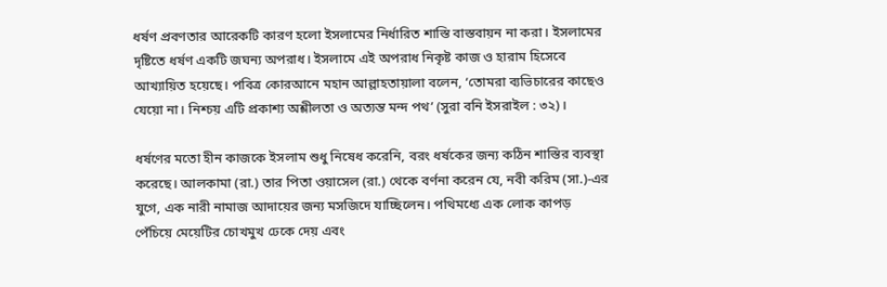ধর্ষণ প্রবণতার আরেকটি কারণ হলো ইসলামের নির্ধারিত শাস্তি বাস্তবায়ন না করা। ইসলামের দৃষ্টিতে ধর্ষণ একটি জঘন্য অপরাধ। ইসলামে এই অপরাধ নিকৃষ্ট কাজ ও হারাম হিসেবে আখ্যায়িত হয়েছে। পবিত্র কোরআনে মহান আল্লাহতায়ালা বলেন, ‘তোমরা ব্যভিচারের কাছেও যেয়ো না। নিশ্চয় এটি প্রকাশ্য অশ্লীলতা ও অত্যন্ত মন্দ পথ’ (সুরা বনি ইসরাইল : ৩২)।

ধর্ষণের মতো হীন কাজকে ইসলাম শুধু নিষেধ করেনি, বরং ধর্ষকের জন্য কঠিন শাস্তির ব্যবস্থা করেছে। আলকামা (রা.) তার পিতা ওয়াসেল (রা.) থেকে বর্ণনা করেন যে, নবী করিম (সা.)-এর যুগে, এক নারী নামাজ আদায়ের জন্য মসজিদে যাচ্ছিলেন। পথিমধ্যে এক লোক কাপড় পেঁচিয়ে মেয়েটির চোখমুখ ঢেকে দেয় এবং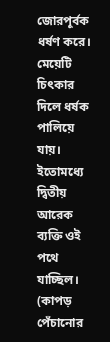জোরপূর্বক ধর্ষণ করে। মেয়েটি চিৎকার দিলে ধর্ষক পালিয়ে যায়। ইতোমধ্যে দ্বিতীয় আরেক ব্যক্তি ওই পথে যাচ্ছিল। (কাপড় পেঁচানোর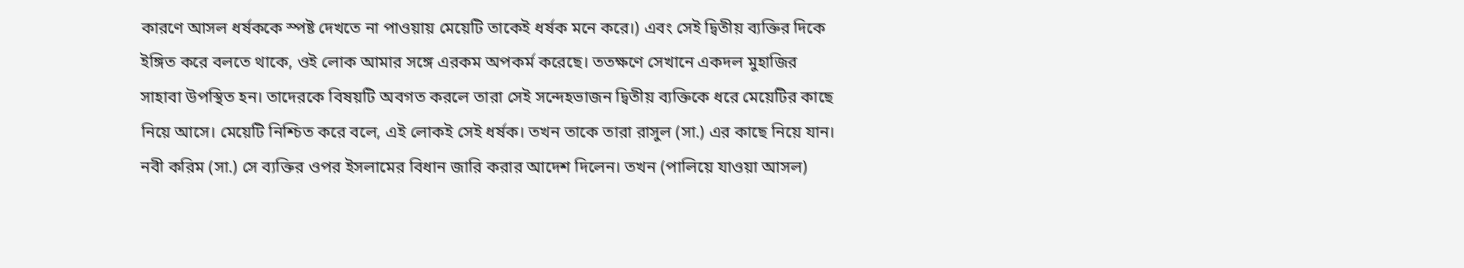কারণে আসল ধর্ষককে স্পষ্ট দেখতে না পাওয়ায় মেয়েটি তাকেই ধর্ষক মনে করে।) এবং সেই দ্বিতীয় ব্যক্তির দিকে ইঙ্গিত করে বলতে থাকে, ওই লোক আমার সঙ্গে এরকম অপকর্ম করেছে। ততক্ষণে সেখানে একদল মুহাজির সাহাবা উপস্থিত হন। তাদেরকে বিষয়টি অবগত করলে তারা সেই সন্দেহভাজন দ্বিতীয় ব্যক্তিকে ধরে মেয়েটির কাছে নিয়ে আসে। মেয়েটি নিশ্চিত করে বলে, এই লোকই সেই ধর্ষক। তখন তাকে তারা রাসুল (সা.) এর কাছে নিয়ে যান। নবী করিম (সা.) সে ব্যক্তির ওপর ইসলামের বিধান জারি করার আদেশ দিলেন। তখন (পালিয়ে যাওয়া আসল)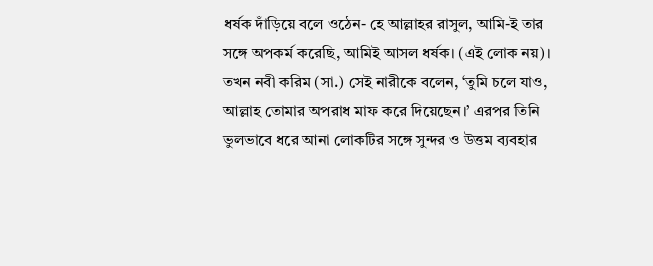ধর্ষক দাঁড়িয়ে বলে ওঠেন- হে আল্লাহর রাসুল, আমি-ই তার সঙ্গে অপকর্ম করেছি, আমিই আসল ধর্ষক। (এই লোক নয়)। তখন নবী করিম (সা.) সেই নারীকে বলেন, ‘তুমি চলে যাও, আল্লাহ তোমার অপরাধ মাফ করে দিয়েছেন।’ এরপর তিনি ভুলভাবে ধরে আনা লোকটির সঙ্গে সুন্দর ও উত্তম ব্যবহার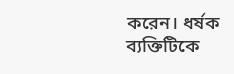করেন। ধর্ষক ব্যক্তিটিকে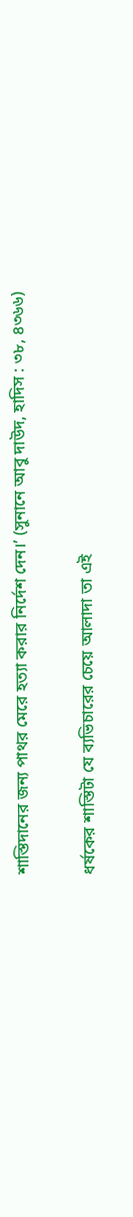শাস্তিদানের জন্য পাথর মেরে হত্যা করার নির্দেশ দেন।’ (সুনানে আবু দাউদ, হাদিস : ৩৮, ৪৩৬৬)

ধর্ষকের শাস্তিটা যে ব্যভিচারের চেয়ে আলাদা তা এই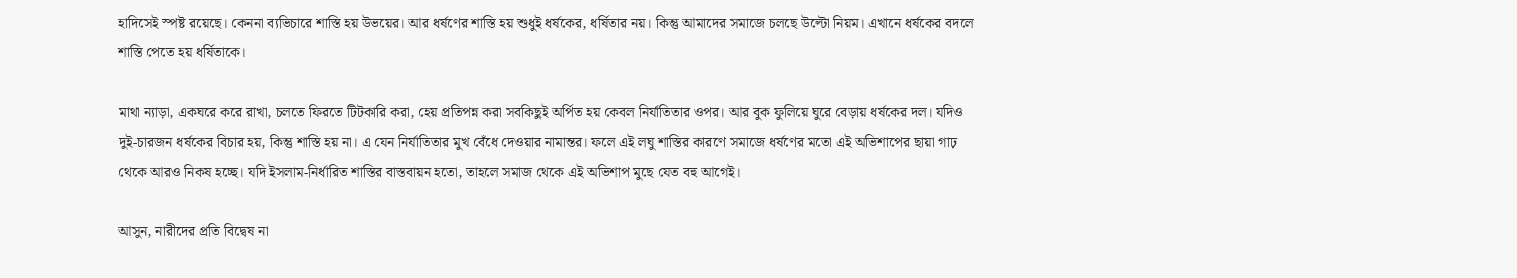হাদিসেই স্পষ্ট রয়েছে। কেননা ব্যভিচারে শাস্তি হয় উভয়ের। আর ধর্ষণের শাস্তি হয় শুধুই ধর্ষকের, ধর্ষিতার নয়। কিন্তু আমাদের সমাজে চলছে উল্টো নিয়ম। এখানে ধর্ষকের বদলে শাস্তি পেতে হয় ধর্ষিতাকে।

মাথা ন্যাড়া, একঘরে করে রাখা, চলতে ফিরতে টিটকারি করা, হেয় প্রতিপন্ন করা সবকিছুই অর্পিত হয় কেবল নির্যাতিতার ওপর। আর বুক ফুলিয়ে ঘুরে বেড়ায় ধর্ষকের দল। যদিও দুই-চারজন ধর্ষকের বিচার হয়, কিন্তু শাস্তি হয় না। এ যেন নির্যাতিতার মুখ বেঁধে দেওয়ার নামান্তর। ফলে এই লঘু শাস্তির কারণে সমাজে ধর্ষণের মতো এই অভিশাপের ছায়া গাঢ় থেকে আরও নিকষ হচ্ছে। যদি ইসলাম-নির্ধারিত শাস্তির বাস্তবায়ন হতো, তাহলে সমাজ থেকে এই অভিশাপ মুছে যেত বহু আগেই।

আসুন, নারীদের প্রতি বিদ্বেষ না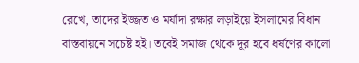রেখে, তাদের ইজ্জত ও মর্যাদা রক্ষার লড়াইয়ে ইসলামের বিধান বাস্তবায়নে সচেষ্ট হই। তবেই সমাজ থেকে দূর হবে ধর্ষণের কালো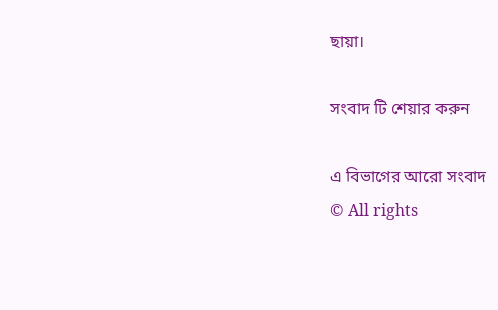ছায়া।

সংবাদ টি শেয়ার করুন

এ বিভাগের আরো সংবাদ
© All rights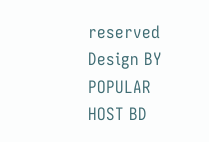reserved
Design BY POPULAR HOST BD